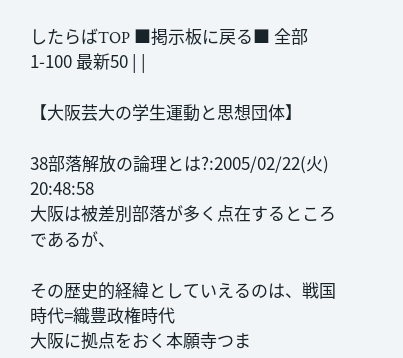したらばTOP ■掲示板に戻る■ 全部 1-100 最新50 | |

【大阪芸大の学生運動と思想団体】

38部落解放の論理とは?:2005/02/22(火) 20:48:58
大阪は被差別部落が多く点在するところであるが、

その歴史的経緯としていえるのは、戦国時代=織豊政権時代
大阪に拠点をおく本願寺つま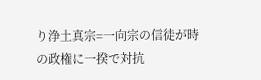り浄土真宗=一向宗の信徒が時の政権に一揆で対抗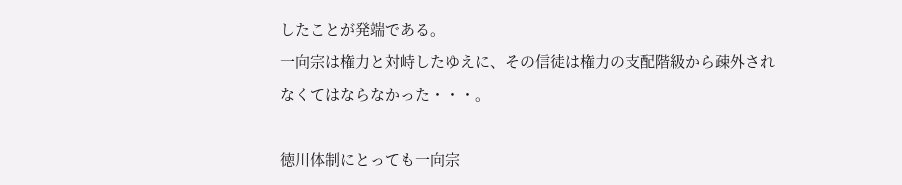したことが発端である。
一向宗は権力と対峙したゆえに、その信徒は権力の支配階級から疎外されなくてはならなかった・・・。

徳川体制にとっても一向宗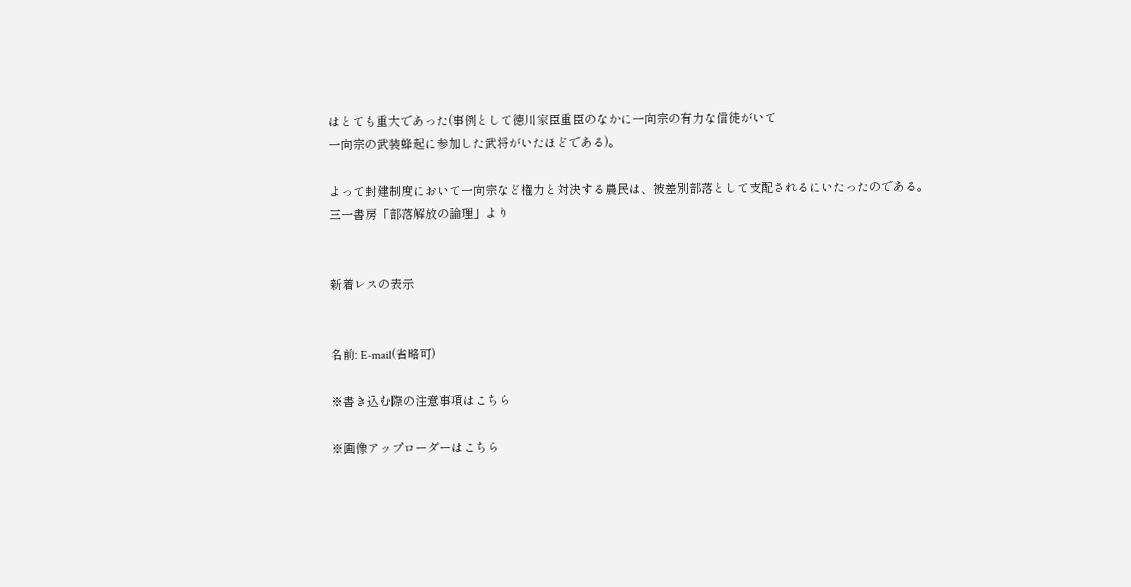はとても重大であった(事例として徳川家臣重臣のなかに一向宗の有力な信徒がいて
一向宗の武装蜂起に参加した武将がいたほどである)。

よって封建制度において一向宗など権力と対決する農民は、被差別部落として支配されるにいたったのである。
三一書房「部落解放の論理」より


新着レスの表示


名前: E-mail(省略可)

※書き込む際の注意事項はこちら

※画像アップローダーはこちら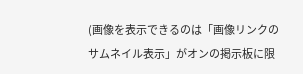(画像を表示できるのは「画像リンクのサムネイル表示」がオンの掲示板に限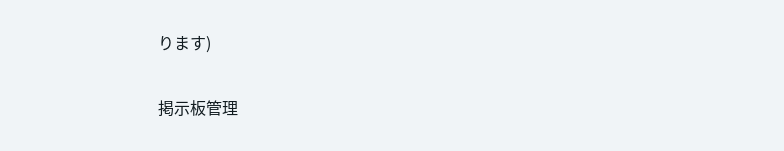ります)

掲示板管理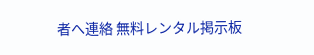者へ連絡 無料レンタル掲示板